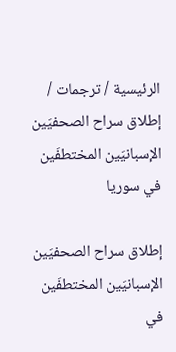الرئيسية / ترجمات / إطلاق سراح الصحفيَين الإسبانيَين المختطفَين في سوريا

إطلاق سراح الصحفيَين الإسبانيَين المختطفَين في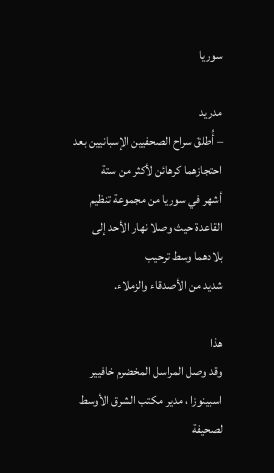سوريا

مدريد
– أُطلقَ سراح الصحفيين الإسبانيين بعد احتجازهما كرهائن لأكثر من ستة
أشهر في سوريا من مجموعة تنظيم القاعدة حيث وصلا نهار الأحد إلى بلادهما وسط ترحيب
شديد من الأصدقاء والزملاء.

هذا
وقد وصل المراسل المخضرم خافيير اسبينوزا ، مدير مكتب الشرق الأوسط لصحيفة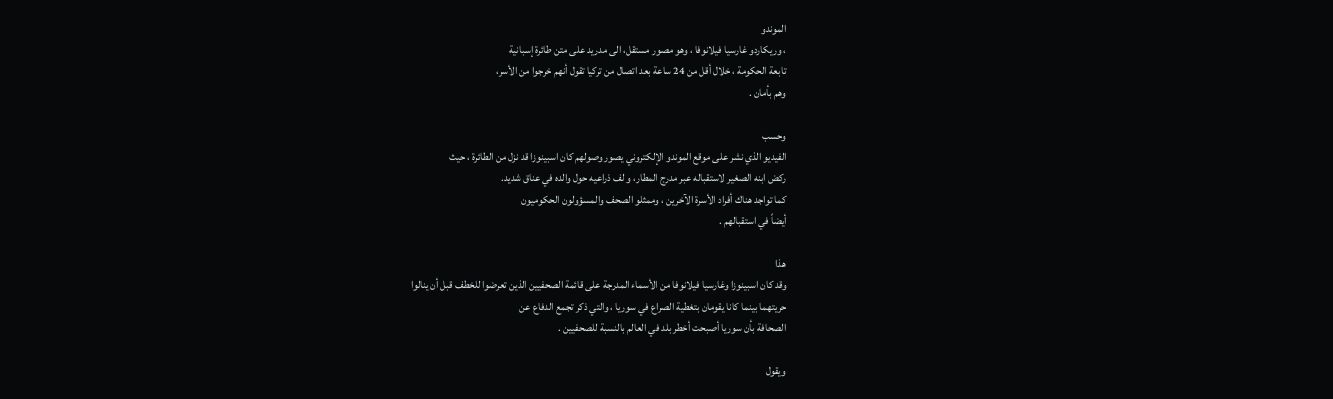الموندو
، وريكاردو غارسيا فيلانوفا ، وهو مصور مستقل، الى مدريد على متن طائرة إسبانية
تابعة الحكومة ، خلال أقل من 24 ساعة بعد اتصال من تركيا تقول أنهم خرجوا من الأسر،
وهم بأمان .

وحسب
الفيديو الذي نشر على موقع الموندو الإلكتروني يصور وصولهم كان اسبينوزا قد نزل من الطائرة ، حيث
ركض ابنه الصغير لاستقباله عبر مدرج المطار، و لف ذراعيه حول والده في عناق شديد.
كما تواجد هناك أفراد الأسرة الآخرين ، وممثلو الصحف والمسؤولون الحكوميون
أيضاً في استقبالهم .

هذا
وقد كان اسبينوزا وغارسيا فيلانوفا من الأسماء المدرجة على قائمة الصحفيين الذين تعرضوا للخطف قبل أن ينالوا
حريتهما بينما كانا يقومان بتغطية الصراع في سوريا ، والتي ذكر تجمع الدفاع عن
الصحافة بأن سوريا أصبحت أخطر بلد في العالم بالنسبة للصحفيين .

ويقول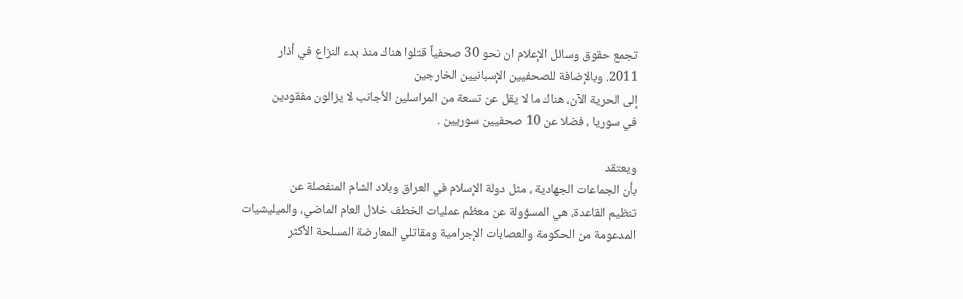تجمع حقوق وسائل الإعلام ان نحو 30 صحفياً قتلوا هناك منذ بدء النزاع في أذار
2011. وبالإضافة للصحفيين الإسبانيين الخارجين
إلى الحرية الآن، هناك ما لا يقل عن تسعة من المراسلين الأجانب لا يزالون مفقودين
في سوريا ، فضلا عن 10 صحفيين سوريين .

ويعتقد
بأن الجماعات الجهادية ، مثل دولة الإسلام في العراق وبلاد الشام المنفصلة عن
تنظيم القاعدة، هي المسؤولة عن معظم عمليات الخطف خلال العام الماضي، والميليشيات
المدعومة من الحكومة والعصابات الإجرامية ومقاتلي المعارضة المسلحة الأكثر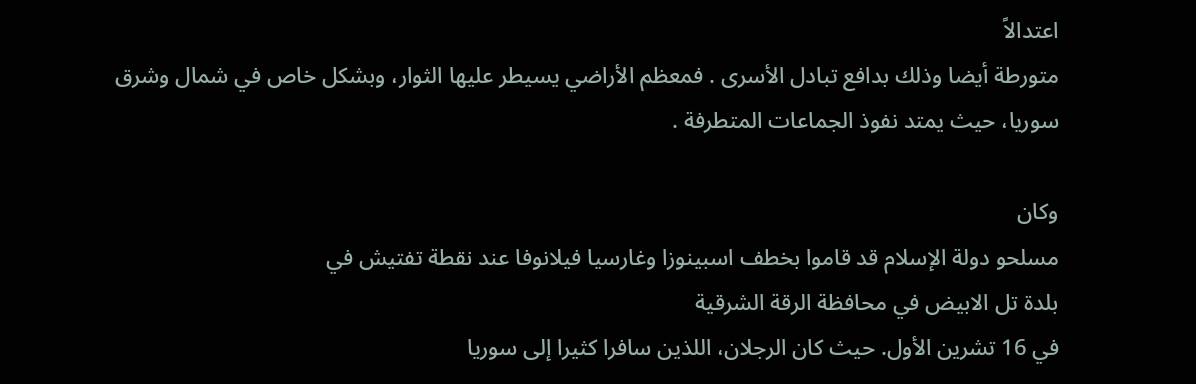اعتدالاً
متورطة أيضا وذلك بدافع تبادل الأسرى . فمعظم الأراضي يسيطر عليها الثوار، وبشكل خاص في شمال وشرق
سوريا، حيث يمتد نفوذ الجماعات المتطرفة .

وكان
مسلحو دولة الإسلام قد قاموا بخطف اسبينوزا وغارسيا فيلانوفا عند نقطة تفتيش في
بلدة تل الابيض في محافظة الرقة الشرقية
في 16 تشرين الأول. حيث كان الرجلان، اللذين سافرا كثيرا إلى سوريا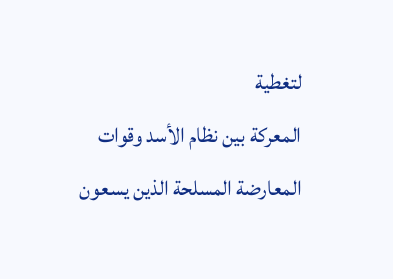لتغطية
المعركة بين نظام الأسد وقوات المعارضة المسلحة الذين يسعون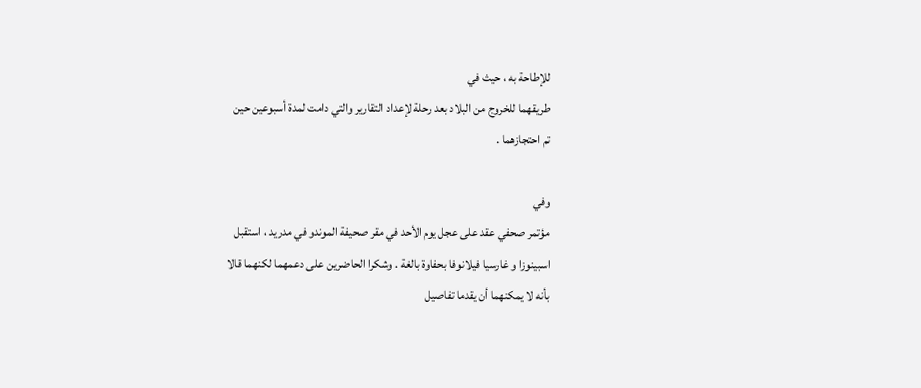للإطاحة به ، حيث في
طريقهما للخروج من البلاد بعد رحلة لإعداد التقارير والتي دامت لمدة أسبوعين حين
تم احتجازهما .

وفي
مؤتمر صحفي عقد على عجل يوم الأحد في مقر صحيفة الموندو في مدريد ، استقبل
اسبينوزا و غارسيا فيلانوفا بحفاوة بالغة . وشكرا الحاضرين على دعمهما لكنهما قالا
بأنه لا يمكنهما أن يقدما تفاصيل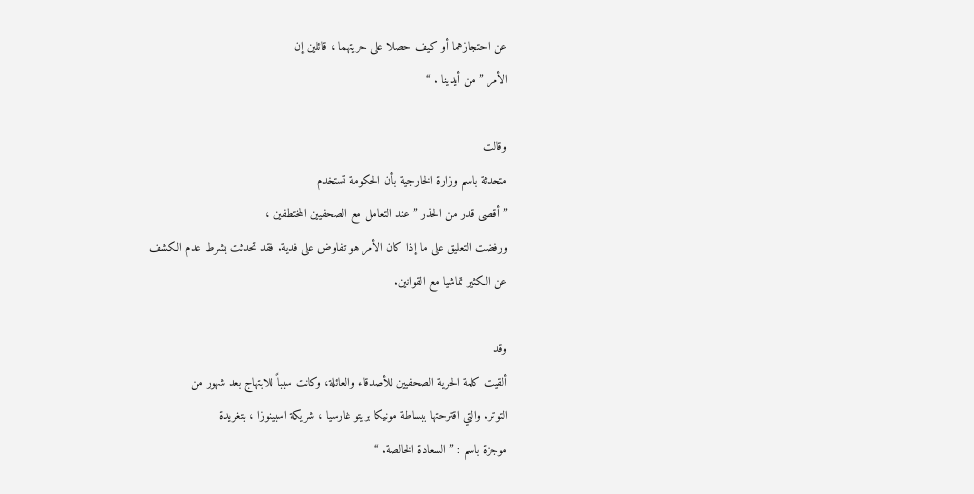عن احتجازهما أو كيف حصلا على حريتهما ، قائلين إن
الأمر ” من أيدينا . “

وقالت
متحدثة باسم وزارة الخارجية بأن الحكومة تستخدم
” أقصى قدر من الحذر ” عند التعامل مع الصحفيين المختطفين ،
ورفضت التعليق على ما إذا كان الأمر هو تفاوض على فدية. فقد تحدثت بشرط عدم الكشف
عن الكثير تماشيا مع القوانين.

وقد
ألقيت كلمة الحرية الصحفيين للأصدقاء والعائلة، وكانت سبباً للابتهاج بعد شهور من
التوتر. والتي اقترحتها ببساطة مونيكا بريتو غارسيا ، شريكة اسبينوزا ، بتغريدة
موجزة باسم : ” السعادة الخالصة. “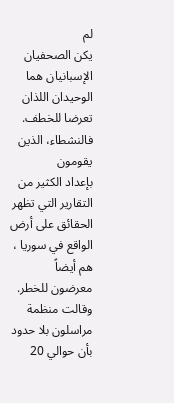لم
يكن الصحفيان الإسبانيان هما الوحيدان اللذان تعرضا للخطف. فالنشطاء، الذين يقومون
بإعداد الكثير من التقارير التي تظهر الحقائق على أرض الواقع في سوريا ، هم أيضاً
معرضون للخطر. وقالت منظمة مراسلون بلا حدود بأن حوالي 20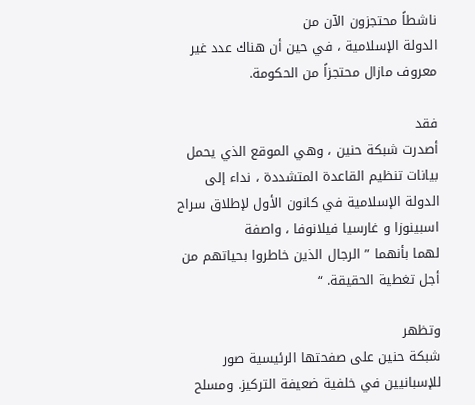ناشطاً محتجزون الآن من
الدولة الإسلامية ، في حين أن هناك عدد غير معروف مازال محتجزاً من الحكومة.

فقد
أصدرت شبكة حنين ، وهي الموقع الذي يحمل بيانات تنظيم القاعدة المتشددة ، نداء إلى
الدولة الإسلامية في كانون الأول لإطلاق سراح اسبينوزا و غارسيا فيلانوفا ، واصفة
لهما بأنهما ” الرجال الذين خاطروا بحياتهم من أجل تغطية الحقيقة. “

وتظهر
شبكة حنين على صفحتها الرئيسية صور للإسبانيين في خلفية ضعيفة التركيز. ومسلح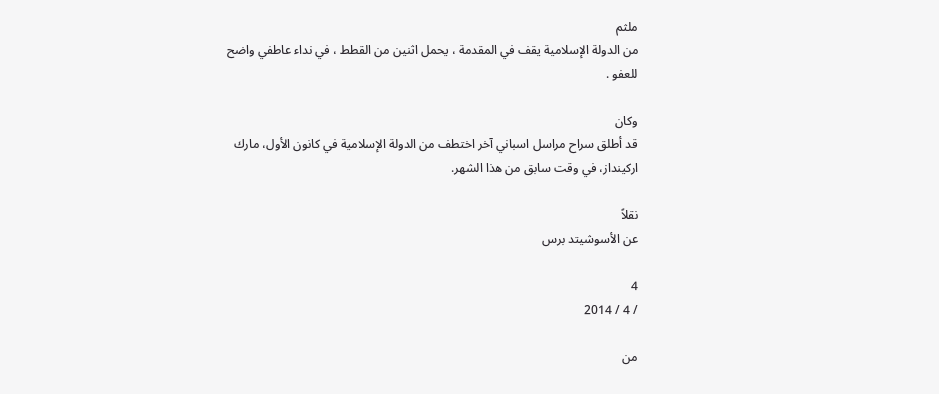ملثم
من الدولة الإسلامية يقف في المقدمة ، يحمل اثنين من القطط ، في نداء عاطفي واضح
للعفو .

وكان
قد أطلق سراح مراسل اسباني آخر اختطف من الدولة الإسلامية في كانون الأول، مارك
اركينداز، في وقت سابق من هذا الشهر.

نقلاً
عن الأسوشيتد برس

4
/ 4 / 2014

من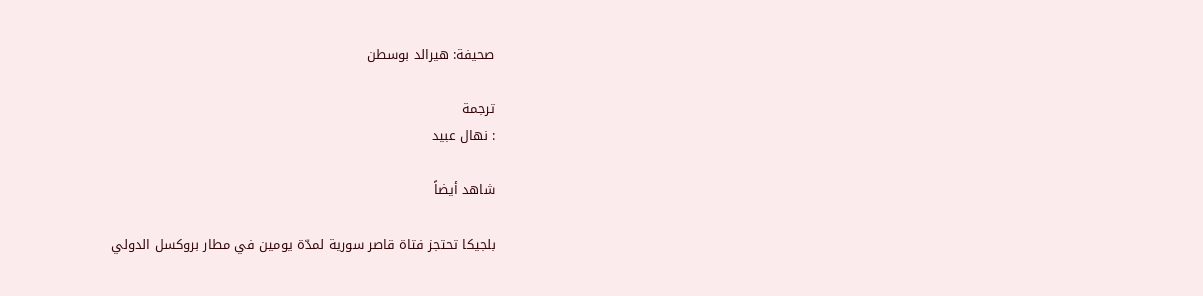صحيفة: هيرالد بوسطن

ترجمة
: نهال عبيد

شاهد أيضاً

بلجيكا تحتجز فتاة قاصر سورية لمدّة يومين في مطار بروكسل الدولي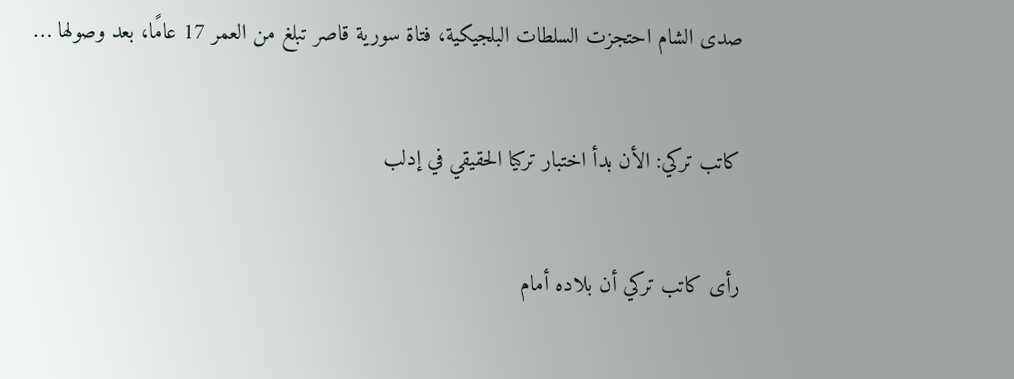صدى الشام احتجزت السلطات البلجيكية، فتاة سورية قاصر تبلغ من العمر 17 عامًا، بعد وصولها …

كاتب تركي: الأن بدأ اختبار تركيا الحقيقي في إدلب

رأى كاتب تركي أن بلاده أمام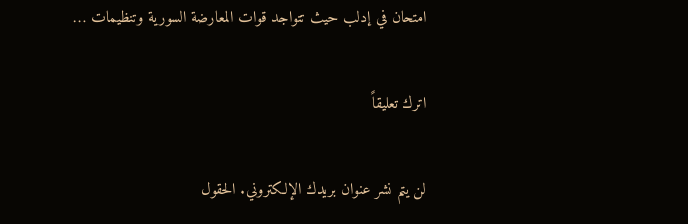امتحان في إدلب حيث تتواجد قوات المعارضة السورية وتنظيمات …

اترك تعليقاً

لن يتم نشر عنوان بريدك الإلكتروني. الحقول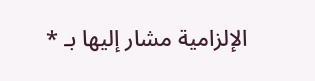الإلزامية مشار إليها بـ *